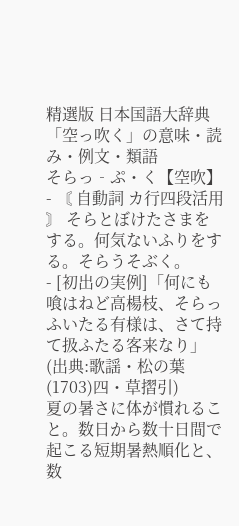精選版 日本国語大辞典 「空っ吹く」の意味・読み・例文・類語
そらっ‐ぷ・く【空吹】
- 〘 自動詞 カ行四段活用 〙 そらとぼけたさまをする。何気ないふりをする。そらうそぶく。
- [初出の実例]「何にも喰はねど高楊枝、そらっふいたる有様は、さて持て扱ふたる客来なり」(出典:歌謡・松の葉(1703)四・草摺引)
夏の暑さに体が慣れること。数日から数十日間で起こる短期暑熱順化と、数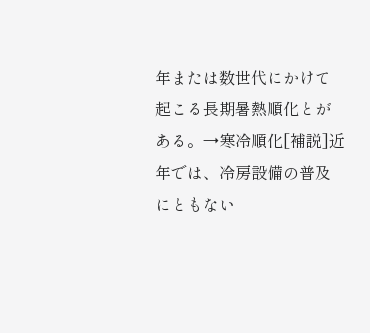年または数世代にかけて起こる長期暑熱順化とがある。→寒冷順化[補説]近年では、冷房設備の普及にともない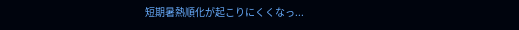短期暑熱順化が起こりにくくなっ...